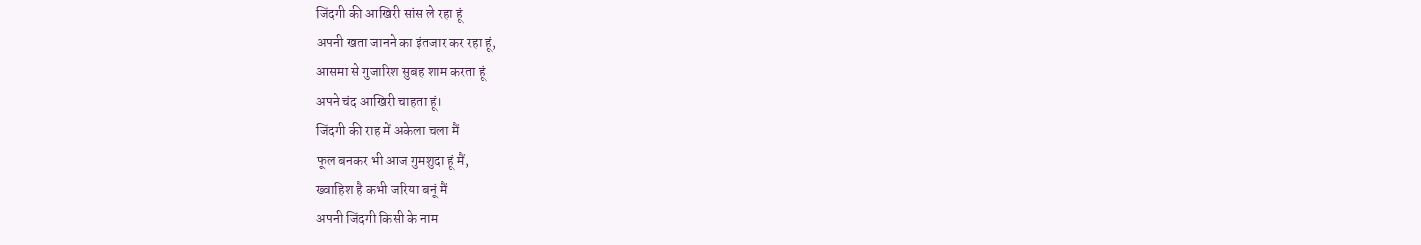जिंदगी की आखिरी सांस ले रहा हूं
अपनी खता जानने का इंतजार कर रहा हूं,
आसमा से गुजारिश सुबह शाम करता हूं
अपने चंद आखिरी चाहता हूं।
जिंदगी की राह में अकेला चला मैं
फूल बनकर भी आज गुमशुदा हूं मैं,
ख्वाहिश है कभी जरिया बनूं मैं
अपनी जिंदगी किसी के नाम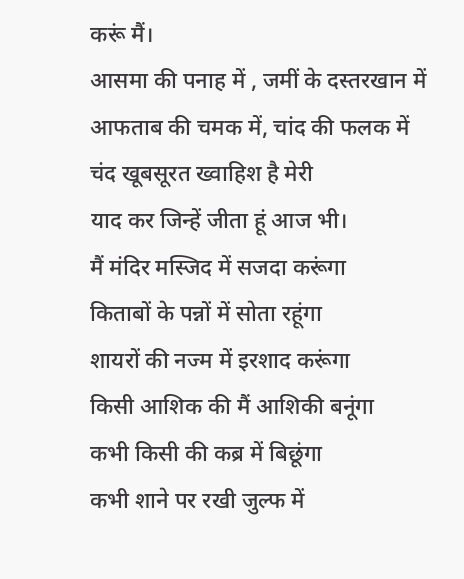करूं मैं।
आसमा की पनाह में , जमीं के दस्तरखान में
आफताब की चमक में, चांद की फलक में
चंद खूबसूरत ख्वाहिश है मेरी
याद कर जिन्हें जीता हूं आज भी।
मैं मंदिर मस्जिद में सजदा करूंगा
किताबों के पन्नों में सोता रहूंगा
शायरों की नज्म में इरशाद करूंगा
किसी आशिक की मैं आशिकी बनूंगा
कभी किसी की कब्र में बिछूंगा
कभी शाने पर रखी जुल्फ में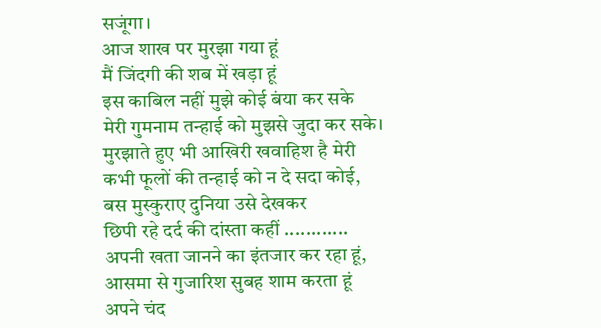सजूंगा।
आज शाख पर मुरझा गया हूं
मैं जिंदगी की शब में खड़ा हूं
इस काबिल नहीं मुझे कोई बंया कर सके
मेरी गुमनाम तन्हाई को मुझसे जुदा कर सके।
मुरझाते हुए भी आखिरी खवाहिश है मेरी
कभी फूलों की तन्हाई को न दे सदा कोई,
बस मुस्कुराए दुनिया उसे देखकर
छिपी रहे दर्द की दांस्ता कहीं ............
अपनी खता जानने का इंतजार कर रहा हूं,
आसमा से गुजारिश सुबह शाम करता हूं
अपने चंद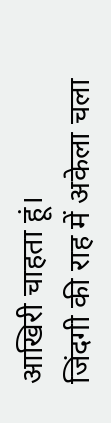आखिरी चाहता हूं।
जिंदगी की राह में अकेला चला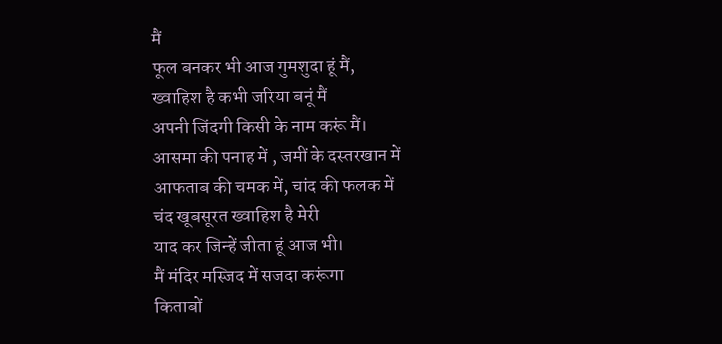मैं
फूल बनकर भी आज गुमशुदा हूं मैं,
ख्वाहिश है कभी जरिया बनूं मैं
अपनी जिंदगी किसी के नाम करूं मैं।
आसमा की पनाह में , जमीं के दस्तरखान में
आफताब की चमक में, चांद की फलक में
चंद खूबसूरत ख्वाहिश है मेरी
याद कर जिन्हें जीता हूं आज भी।
मैं मंदिर मस्जिद में सजदा करूंगा
किताबों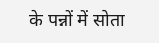के पन्नों में सोता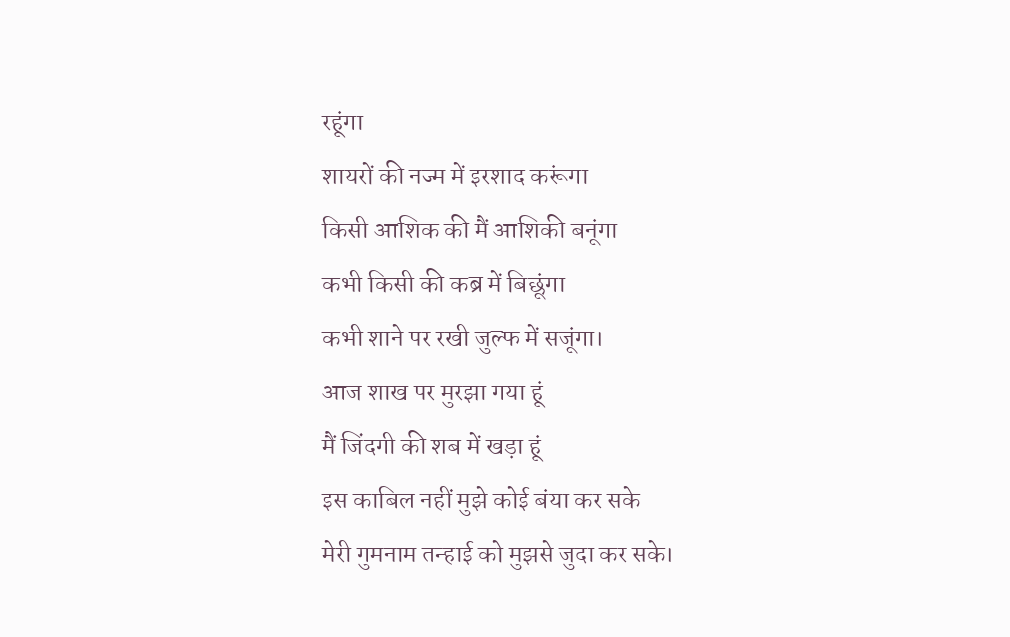रहूंगा
शायरों की नज्म में इरशाद करूंगा
किसी आशिक की मैं आशिकी बनूंगा
कभी किसी की कब्र में बिछूंगा
कभी शाने पर रखी जुल्फ में सजूंगा।
आज शाख पर मुरझा गया हूं
मैं जिंदगी की शब में खड़ा हूं
इस काबिल नहीं मुझे कोई बंया कर सके
मेरी गुमनाम तन्हाई को मुझसे जुदा कर सके।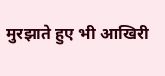मुरझाते हुए भी आखिरी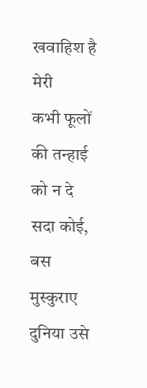खवाहिश है मेरी
कभी फूलों की तन्हाई को न दे सदा कोई,
बस मुस्कुराए दुनिया उसे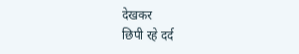देखकर
छिपी रहे दर्द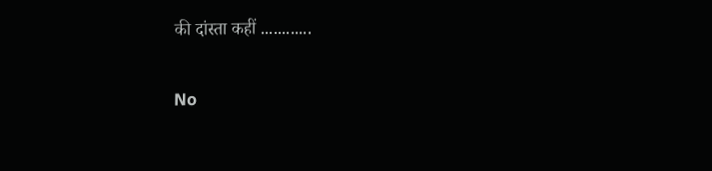की दांस्ता कहीं ............

No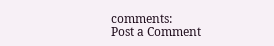comments:
Post a Comment